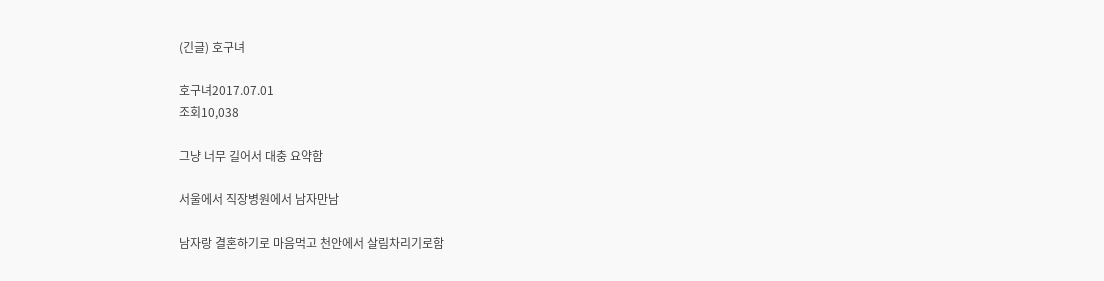(긴글) 호구녀

호구녀2017.07.01
조회10,038

그냥 너무 길어서 대충 요약함

서울에서 직장병원에서 남자만남

남자랑 결혼하기로 마음먹고 천안에서 살림차리기로함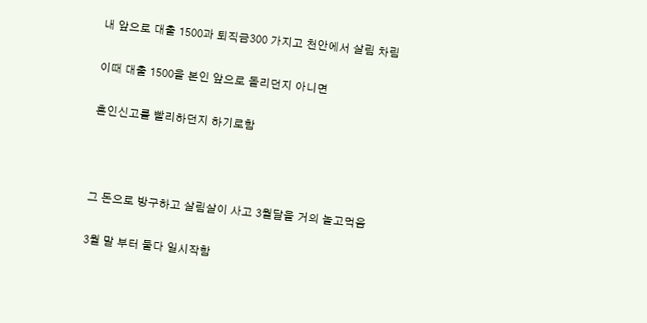내 앞으로 대출 1500과 퇴직금300 가지고 천안에서 살림 차림

이때 대출 1500을 본인 앞으로 돌리던지 아니면

혼인신고를 빨리하던지 하기로함



그 돈으로 방구하고 살림살이 사고 3월달을 거의 놀고먹음

3월 말 부터 둘다 일시작함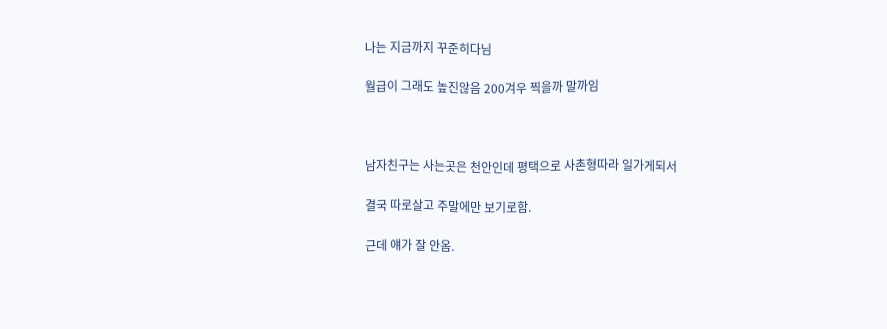나는 지금까지 꾸준히다님

월급이 그래도 높진않음 200겨우 찍을까 말까임



남자친구는 사는곳은 천안인데 평택으로 사촌형따라 일가게되서

결국 따로살고 주말에만 보기로함.

근데 얘가 잘 안옴.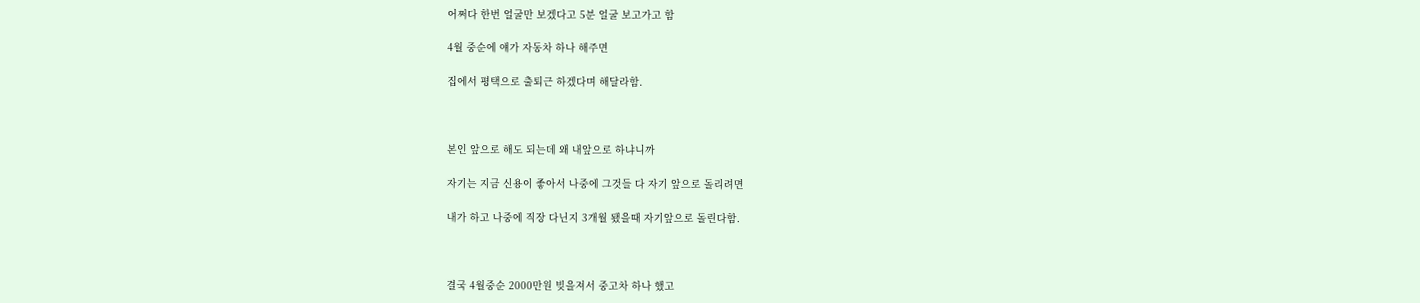어쩌다 한번 얼굴만 보겠다고 5분 얼굴 보고가고 함

4월 중순에 얘가 자동차 하나 해주면

집에서 평택으로 출퇴근 하겠다며 해달라함.



본인 앞으로 해도 되는데 왜 내앞으로 하냐니까

자기는 지금 신용이 좋아서 나중에 그것들 다 자기 앞으로 돌리려면

내가 하고 나중에 직장 다닌지 3개월 됐을때 자기앞으로 돌린다함.



결국 4월중순 2000만원 빚을져서 중고차 하나 했고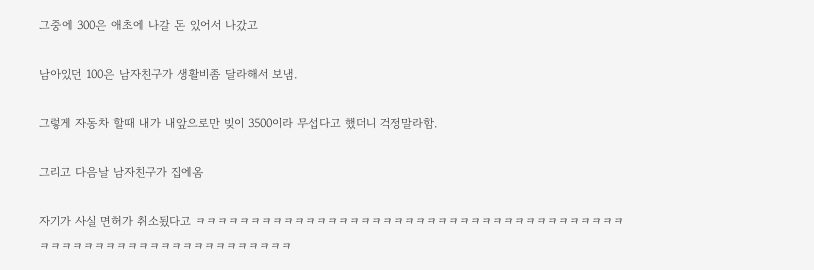그중에 300은 애초에 나갈 돈 있어서 나갔고

남아있던 100은 남자친구가 생활비좀 달라해서 보냄.

그렇게 자동차 할때 내가 내앞으로만 빚이 3500이라 무섭다고 했더니 걱정말라함.

그리고 다음날 남자친구가 집에옴

자기가 사실 면허가 취소됬다고 ㅋㅋㅋㅋㅋㅋㅋㅋㅋㅋㅋㅋㅋㅋㅋㅋㅋㅋㅋㅋㅋㅋㅋㅋㅋㅋㅋㅋㅋㅋㅋㅋㅋㅋㅋㅋㅋㅋㅋㅋㅋㅋㅋㅋㅋㅋㅋㅋㅋㅋㅋㅋㅋㅋㅋㅋㅋㅋㅋㅋㅋㅋ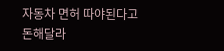자동차 면허 따야된다고 돈해달라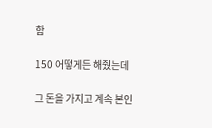함

150 어떻게든 해줬는데

그 돈을 가지고 계속 본인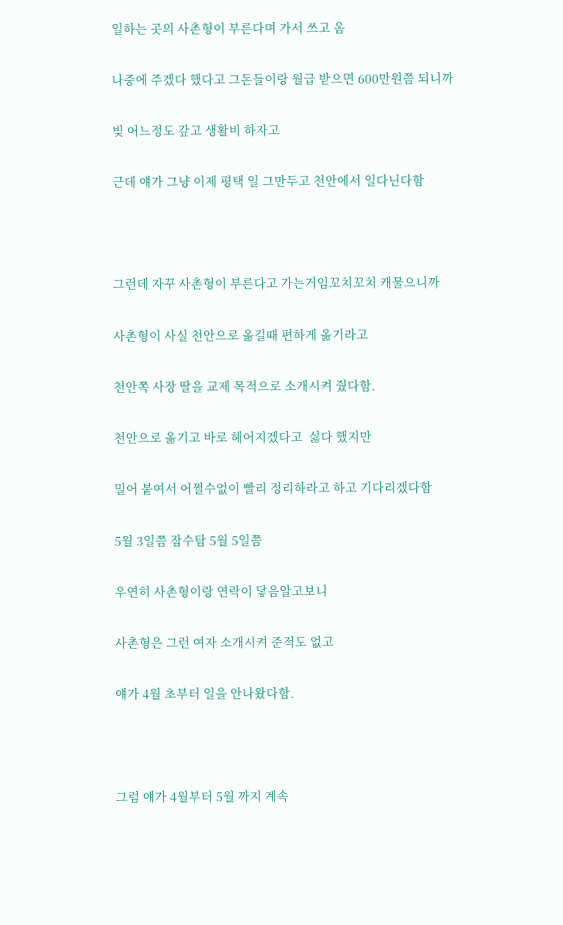일하는 곳의 사촌형이 부른다며 가서 쓰고 옴

나중에 주겠다 했다고 그돈들이랑 월급 받으면 600만원쯤 되니까

빚 어느정도 갚고 생활비 하자고

근데 얘가 그냥 이제 평택 일 그만두고 천안에서 일다닌다함



그런데 자꾸 사촌형이 부른다고 가는거임꼬치꼬치 캐물으니까

사촌형이 사실 천안으로 옮길때 편하게 옮기라고

천안쪽 사장 딸을 교제 목적으로 소개시켜 줬다함.

천안으로 옮기고 바로 헤어지겠다고  싫다 했지만

밀어 붙여서 어쩔수없이 빨리 정리하라고 하고 기다리겠다함

5월 3일쯤 잠수탐 5월 5일쯤

우연히 사촌형이랑 연락이 닿음알고보니

사촌형은 그런 여자 소개시켜 준적도 없고

얘가 4월 초부터 일을 안나왔다함.



그럼 얘가 4월부터 5월 까지 계속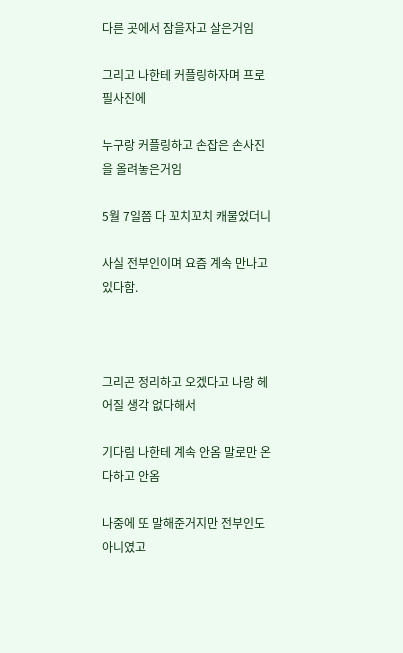다른 곳에서 잠을자고 살은거임

그리고 나한테 커플링하자며 프로필사진에

누구랑 커플링하고 손잡은 손사진을 올려놓은거임

5월 7일쯤 다 꼬치꼬치 캐물었더니

사실 전부인이며 요즘 계속 만나고 있다함.



그리곤 정리하고 오겠다고 나랑 헤어질 생각 없다해서

기다림 나한테 계속 안옴 말로만 온다하고 안옴

나중에 또 말해준거지만 전부인도 아니였고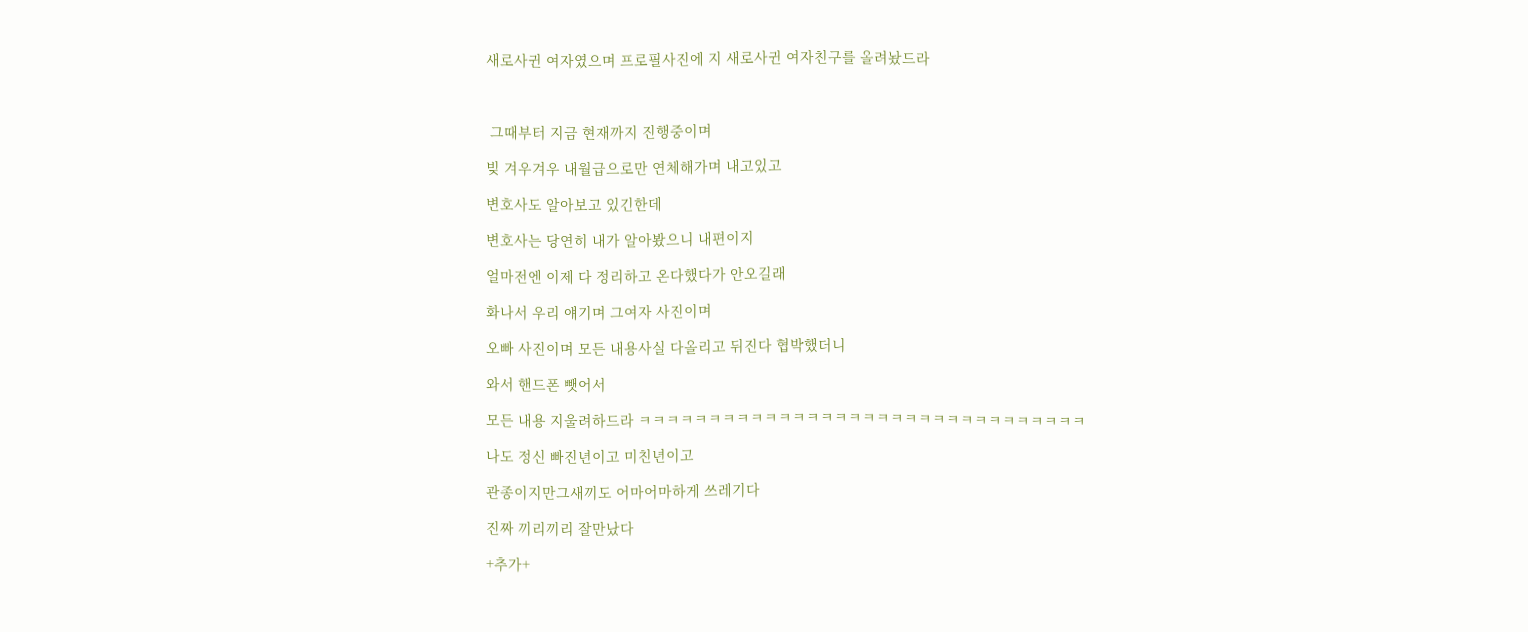새로사귄 여자였으며 프로필사진에 지 새로사귄 여자친구를 올려놨드라



 그때부터 지금 현재까지 진행중이며

빚 겨우겨우 내월급으로만 연체해가며 내고있고

변호사도 알아보고 있긴한데

변호사는 당연히 내가 알아봤으니 내편이지

얼마전엔 이제 다 정리하고 온다했다가 안오길래

화나서 우리 얘기며 그여자 사진이며

오빠 사진이며 모든 내용사실 다올리고 뒤진다 협박했더니

와서 핸드폰 뺏어서

모든 내용 지울려하드라 ㅋㅋㅋㅋㅋㅋㅋㅋㅋㅋㅋㅋㅋㅋㅋㅋㅋㅋㅋㅋㅋㅋㅋㅋㅋㅋㅋㅋㅋㅋㅋㅋ

나도 정신 빠진년이고 미친년이고

관종이지만그새끼도 어마어마하게 쓰레기다

진짜 끼리끼리 잘만났다

+추가+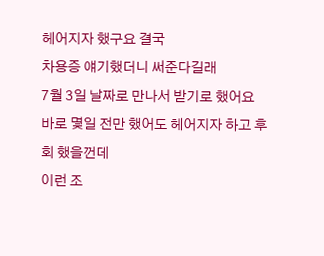헤어지자 했구요 결국
차용증 얘기했더니 써준다길래
7월 3일 날짜로 만나서 받기로 했어요
바로 몇일 전만 했어도 헤어지자 하고 후회 했을껀데
이런 조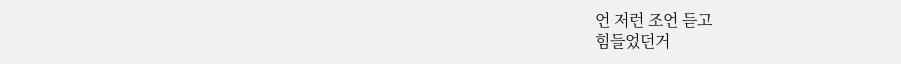언 저런 조언 듣고
힘들었던거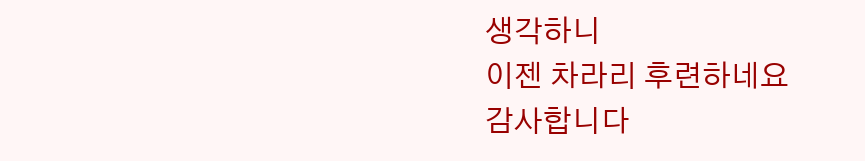생각하니
이젠 차라리 후련하네요
감사합니다